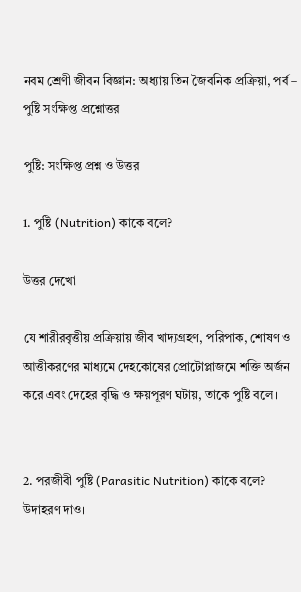নবম শ্রেণী জীবন বিজ্ঞান: অধ্যায় তিন জৈবনিক প্রক্রিয়া, পর্ব – পুষ্টি সংক্ষিপ্ত প্রশ্নোত্তর

পুষ্টি: সংক্ষিপ্ত প্রশ্ন ও উত্তর

1. পুষ্টি (Nutrition) কাকে বলে?

উত্তর দেখো

যে শারীরবৃত্তীয় প্রক্রিয়ায় জীব খাদ্যগ্রহণ, পরিপাক, শোষণ ও আত্তীকরণের মাধ্যমে দেহকোষের প্রোটোপ্লাজমে শক্তি অর্জন করে এবং দেহের বৃদ্ধি ও ক্ষয়পূরণ ঘটায়, তাকে পুষ্টি বলে।


2. পরজীবী পুষ্টি (Parasitic Nutrition) কাকে বলে? উদাহরণ দাও।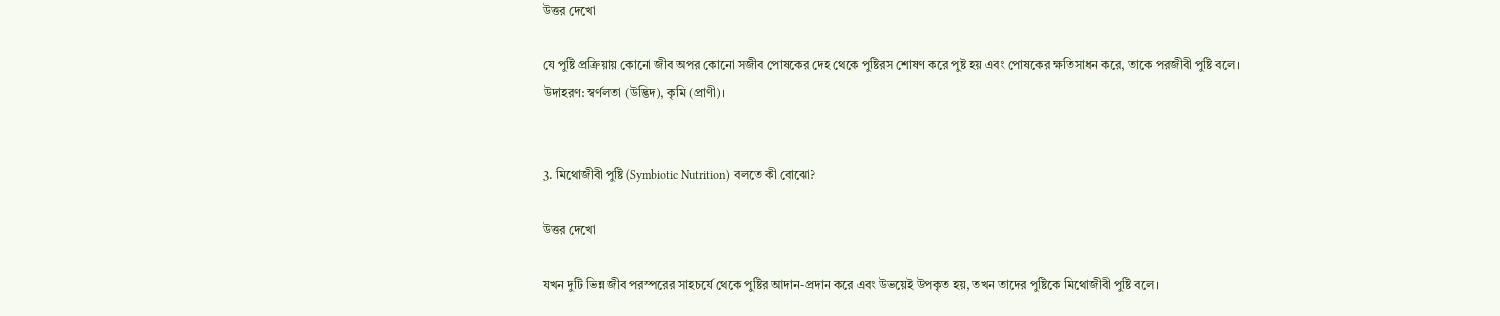উত্তর দেখো

যে পুষ্টি প্রক্রিয়ায় কোনো জীব অপর কোনো সজীব পোষকের দেহ থেকে পুষ্টিরস শোষণ করে পুষ্ট হয় এবং পোষকের ক্ষতিসাধন করে, তাকে পরজীবী পুষ্টি বলে।
উদাহরণ: স্বর্ণলতা (উদ্ভিদ), কৃমি (প্রাণী)।


3. মিথোজীবী পুষ্টি (Symbiotic Nutrition) বলতে কী বোঝো?

উত্তর দেখো

যখন দুটি ভিন্ন জীব পরস্পরের সাহচর্যে থেকে পুষ্টির আদান-প্রদান করে এবং উভয়েই উপকৃত হয়, তখন তাদের পুষ্টিকে মিথোজীবী পুষ্টি বলে।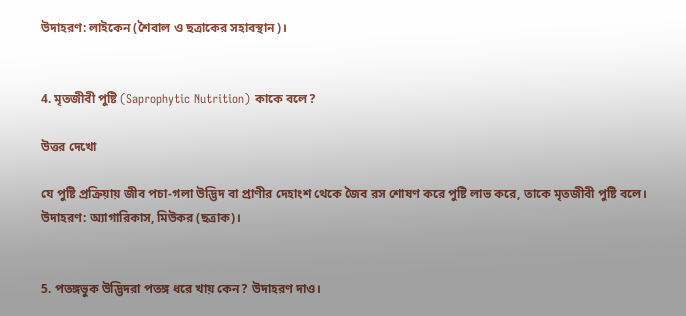উদাহরণ: লাইকেন (শৈবাল ও ছত্রাকের সহাবস্থান)।


4. মৃতজীবী পুষ্টি (Saprophytic Nutrition) কাকে বলে?

উত্তর দেখো

যে পুষ্টি প্রক্রিয়ায় জীব পচা-গলা উদ্ভিদ বা প্রাণীর দেহাংশ থেকে জৈব রস শোষণ করে পুষ্টি লাভ করে, তাকে মৃতজীবী পুষ্টি বলে।
উদাহরণ: অ্যাগারিকাস, মিউকর (ছত্রাক)।


5. পতঙ্গভুক উদ্ভিদরা পতঙ্গ ধরে খায় কেন? উদাহরণ দাও।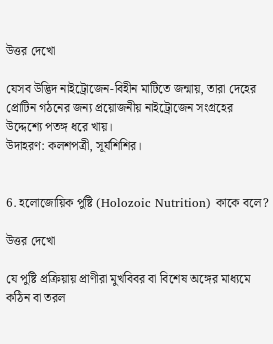উত্তর দেখো

যেসব উদ্ভিদ নাইট্রোজেন-বিহীন মাটিতে জন্মায়, তারা দেহের প্রোটিন গঠনের জন্য প্রয়োজনীয় নাইট্রোজেন সংগ্রহের উদ্দেশ্যে পতঙ্গ ধরে খায়।
উদাহরণ: কলশপত্রী, সূর্যশিশির।


6. হলোজোয়িক পুষ্টি (Holozoic Nutrition) কাকে বলে?

উত্তর দেখো

যে পুষ্টি প্রক্রিয়ায় প্রাণীরা মুখবিবর বা বিশেষ অঙ্গের মাধ্যমে কঠিন বা তরল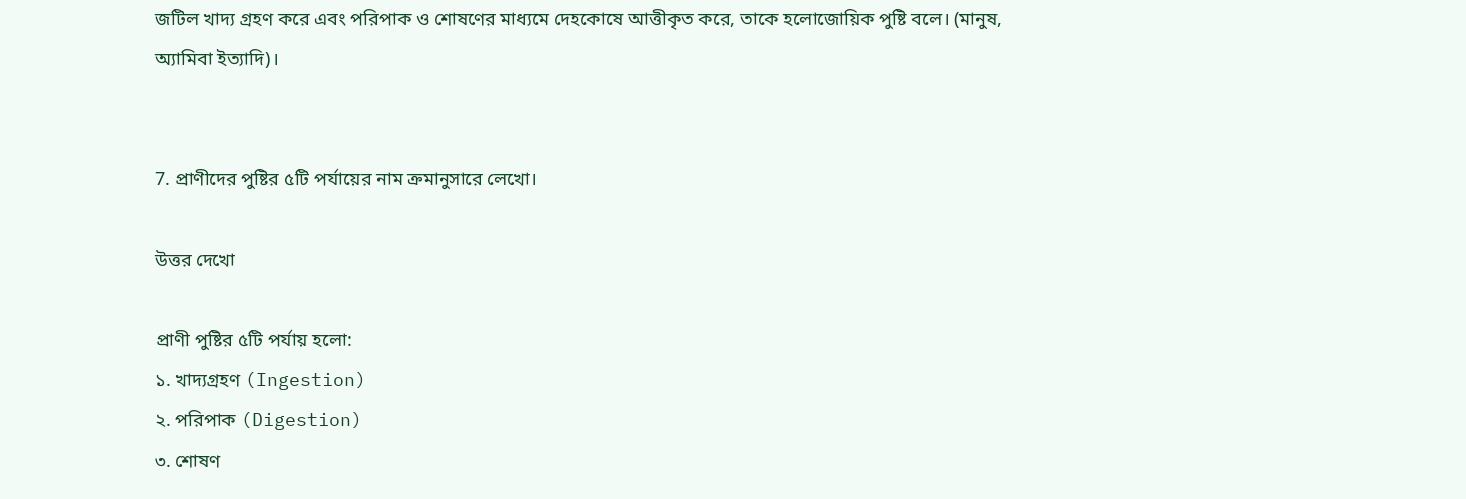জটিল খাদ্য গ্রহণ করে এবং পরিপাক ও শোষণের মাধ্যমে দেহকোষে আত্তীকৃত করে, তাকে হলোজোয়িক পুষ্টি বলে। (মানুষ, অ্যামিবা ইত্যাদি)।


7. প্রাণীদের পুষ্টির ৫টি পর্যায়ের নাম ক্রমানুসারে লেখো।

উত্তর দেখো

প্রাণী পুষ্টির ৫টি পর্যায় হলো:
১. খাদ্যগ্রহণ (Ingestion)
২. পরিপাক (Digestion)
৩. শোষণ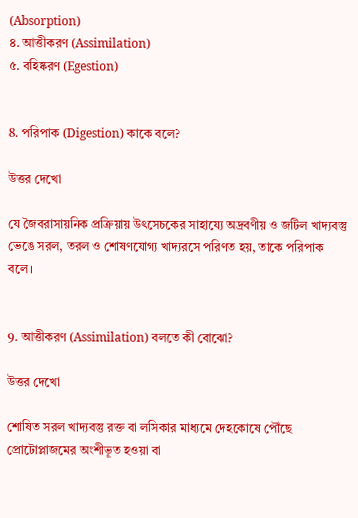(Absorption)
৪. আত্তীকরণ (Assimilation)
৫. বহিষ্করণ (Egestion)


8. পরিপাক (Digestion) কাকে বলে?

উত্তর দেখো

যে জৈবরাসায়নিক প্রক্রিয়ায় উৎসেচকের সাহায্যে অদ্রবণীয় ও জটিল খাদ্যবস্তু ভেঙে সরল, তরল ও শোষণযোগ্য খাদ্যরসে পরিণত হয়, তাকে পরিপাক বলে।


9. আত্তীকরণ (Assimilation) বলতে কী বোঝো?

উত্তর দেখো

শোষিত সরল খাদ্যবস্তু রক্ত বা লসিকার মাধ্যমে দেহকোষে পৌঁছে প্রোটোপ্লাজমের অংশীভূত হওয়া বা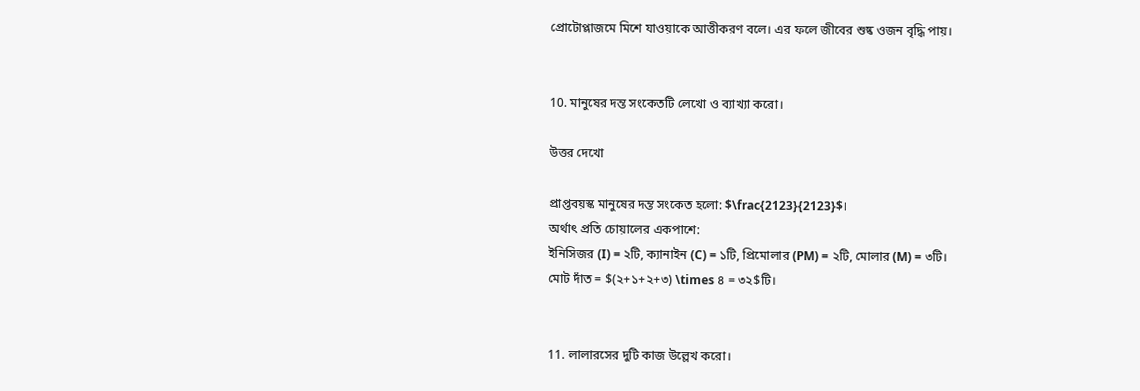প্রোটোপ্লাজমে মিশে যাওয়াকে আত্তীকরণ বলে। এর ফলে জীবের শুষ্ক ওজন বৃদ্ধি পায়।


10. মানুষের দন্ত সংকেতটি লেখো ও ব্যাখ্যা করো।

উত্তর দেখো

প্রাপ্তবয়স্ক মানুষের দন্ত সংকেত হলো: $\frac{2123}{2123}$।
অর্থাৎ প্রতি চোয়ালের একপাশে:
ইনিসিজর (I) = ২টি, ক্যানাইন (C) = ১টি, প্রিমোলার (PM) = ২টি, মোলার (M) = ৩টি।
মোট দাঁত = $(২+১+২+৩) \times ৪ = ৩২$টি।


11. লালারসের দুটি কাজ উল্লেখ করো।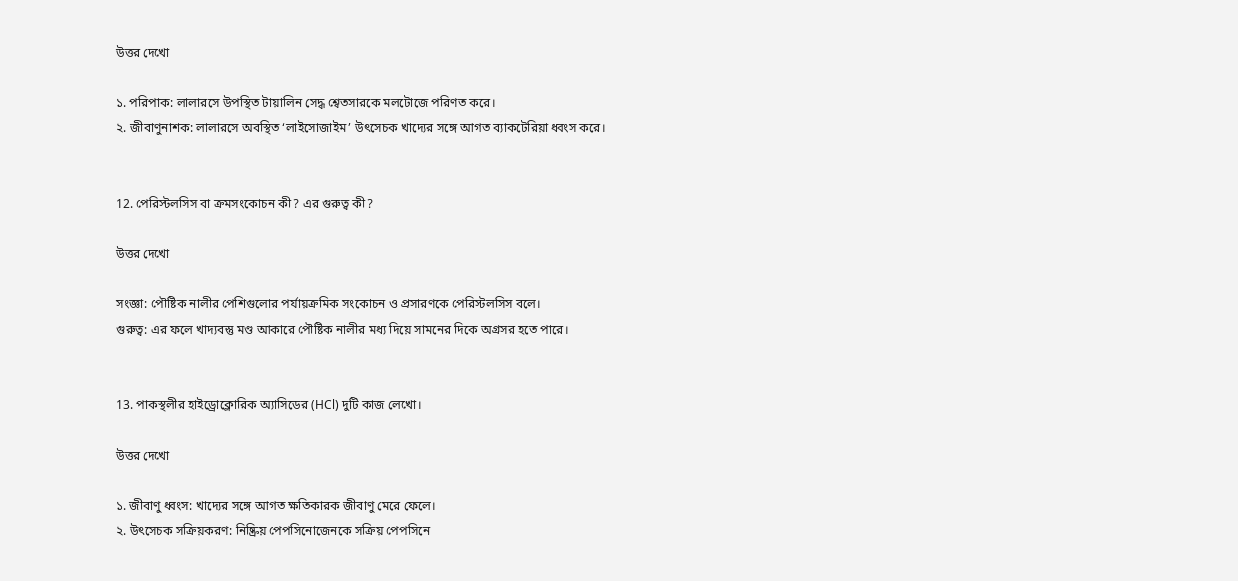উত্তর দেখো

১. পরিপাক: লালারসে উপস্থিত টায়ালিন সেদ্ধ শ্বেতসারকে মলটোজে পরিণত করে।
২. জীবাণুনাশক: লালারসে অবস্থিত ‘লাইসোজাইম’ উৎসেচক খাদ্যের সঙ্গে আগত ব্যাকটেরিয়া ধ্বংস করে।


12. পেরিস্টলসিস বা ক্রমসংকোচন কী? এর গুরুত্ব কী?

উত্তর দেখো

সংজ্ঞা: পৌষ্টিক নালীর পেশিগুলোর পর্যায়ক্রমিক সংকোচন ও প্রসারণকে পেরিস্টলসিস বলে।
গুরুত্ব: এর ফলে খাদ্যবস্তু মণ্ড আকারে পৌষ্টিক নালীর মধ্য দিয়ে সামনের দিকে অগ্রসর হতে পারে।


13. পাকস্থলীর হাইড্রোক্লোরিক অ্যাসিডের (HCl) দুটি কাজ লেখো।

উত্তর দেখো

১. জীবাণু ধ্বংস: খাদ্যের সঙ্গে আগত ক্ষতিকারক জীবাণু মেরে ফেলে।
২. উৎসেচক সক্রিয়করণ: নিষ্ক্রিয় পেপসিনোজেনকে সক্রিয় পেপসিনে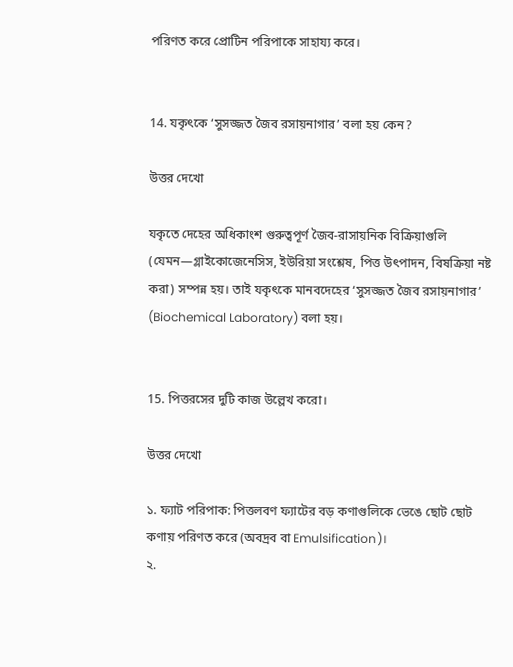পরিণত করে প্রোটিন পরিপাকে সাহায্য করে।


14. যকৃৎকে ‘সুসজ্জত জৈব রসায়নাগার’ বলা হয় কেন?

উত্তর দেখো

যকৃতে দেহের অধিকাংশ গুরুত্বপূর্ণ জৈব-রাসায়নিক বিক্রিয়াগুলি (যেমন—গ্লাইকোজেনেসিস, ইউরিয়া সংশ্লেষ, পিত্ত উৎপাদন, বিষক্রিয়া নষ্ট করা) সম্পন্ন হয়। তাই যকৃৎকে মানবদেহের ‘সুসজ্জত জৈব রসায়নাগার’ (Biochemical Laboratory) বলা হয়।


15. পিত্তরসের দুটি কাজ উল্লেখ করো।

উত্তর দেখো

১. ফ্যাট পরিপাক: পিত্তলবণ ফ্যাটের বড় কণাগুলিকে ভেঙে ছোট ছোট কণায় পরিণত করে (অবদ্রব বা Emulsification)।
২.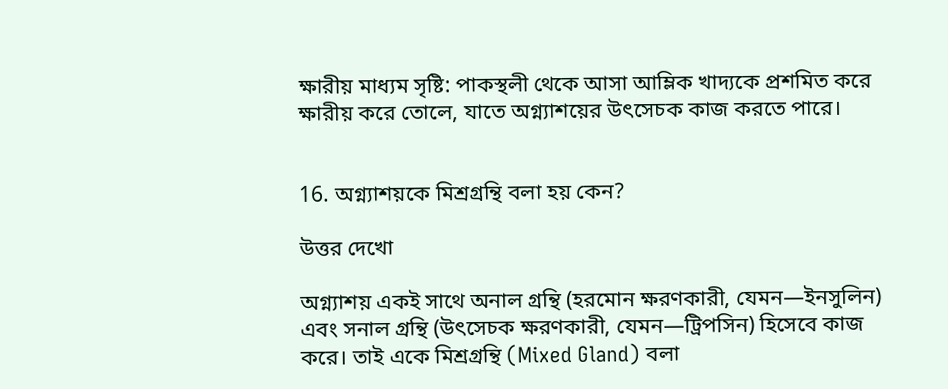ক্ষারীয় মাধ্যম সৃষ্টি: পাকস্থলী থেকে আসা আম্লিক খাদ্যকে প্রশমিত করে ক্ষারীয় করে তোলে, যাতে অগ্ন্যাশয়ের উৎসেচক কাজ করতে পারে।


16. অগ্ন্যাশয়কে মিশ্রগ্রন্থি বলা হয় কেন?

উত্তর দেখো

অগ্ন্যাশয় একই সাথে অনাল গ্রন্থি (হরমোন ক্ষরণকারী, যেমন—ইনসুলিন) এবং সনাল গ্রন্থি (উৎসেচক ক্ষরণকারী, যেমন—ট্রিপসিন) হিসেবে কাজ করে। তাই একে মিশ্রগ্রন্থি (Mixed Gland) বলা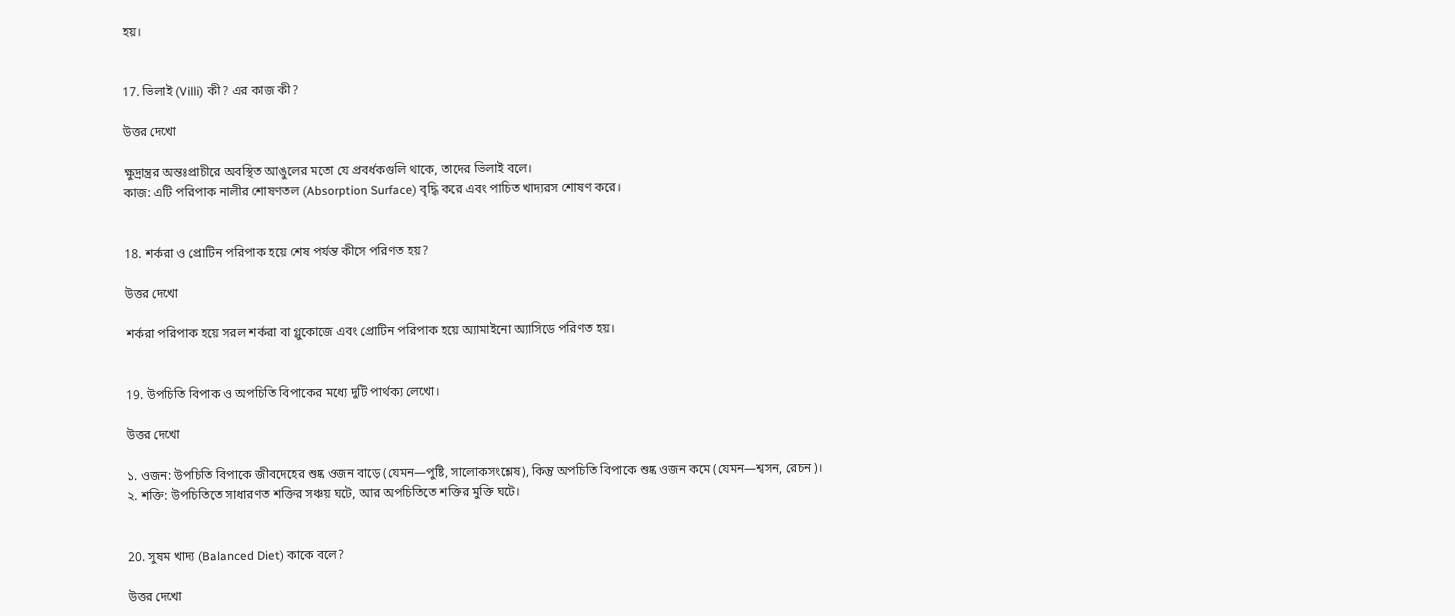হয়।


17. ভিলাই (Villi) কী? এর কাজ কী?

উত্তর দেখো

ক্ষুদ্রান্ত্রর অন্তঃপ্রাচীরে অবস্থিত আঙুলের মতো যে প্রবর্ধকগুলি থাকে, তাদের ভিলাই বলে।
কাজ: এটি পরিপাক নালীর শোষণতল (Absorption Surface) বৃদ্ধি করে এবং পাচিত খাদ্যরস শোষণ করে।


18. শর্করা ও প্রোটিন পরিপাক হয়ে শেষ পর্যন্ত কীসে পরিণত হয়?

উত্তর দেখো

শর্করা পরিপাক হয়ে সরল শর্করা বা গ্লুকোজে এবং প্রোটিন পরিপাক হয়ে অ্যামাইনো অ্যাসিডে পরিণত হয়।


19. উপচিতি বিপাক ও অপচিতি বিপাকের মধ্যে দুটি পার্থক্য লেখো।

উত্তর দেখো

১. ওজন: উপচিতি বিপাকে জীবদেহের শুষ্ক ওজন বাড়ে (যেমন—পুষ্টি, সালোকসংশ্লেষ), কিন্তু অপচিতি বিপাকে শুষ্ক ওজন কমে (যেমন—শ্বসন, রেচন)।
২. শক্তি: উপচিতিতে সাধারণত শক্তির সঞ্চয় ঘটে, আর অপচিতিতে শক্তির মুক্তি ঘটে।


20. সুষম খাদ্য (Balanced Diet) কাকে বলে?

উত্তর দেখো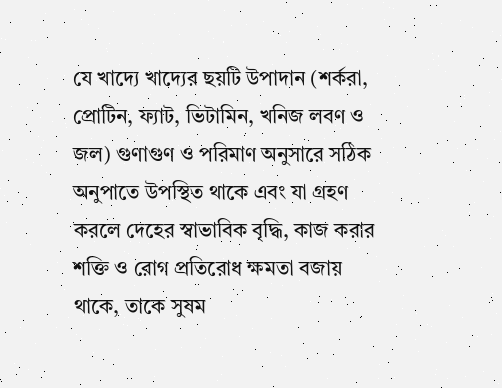যে খাদ্যে খাদ্যের ছয়টি উপাদান (শর্করা, প্রোটিন, ফ্যাট, ভিটামিন, খনিজ লবণ ও জল) গুণাগুণ ও পরিমাণ অনুসারে সঠিক অনুপাতে উপস্থিত থাকে এবং যা গ্রহণ করলে দেহের স্বাভাবিক বৃদ্ধি, কাজ করার শক্তি ও রোগ প্রতিরোধ ক্ষমতা বজায় থাকে, তাকে সুষম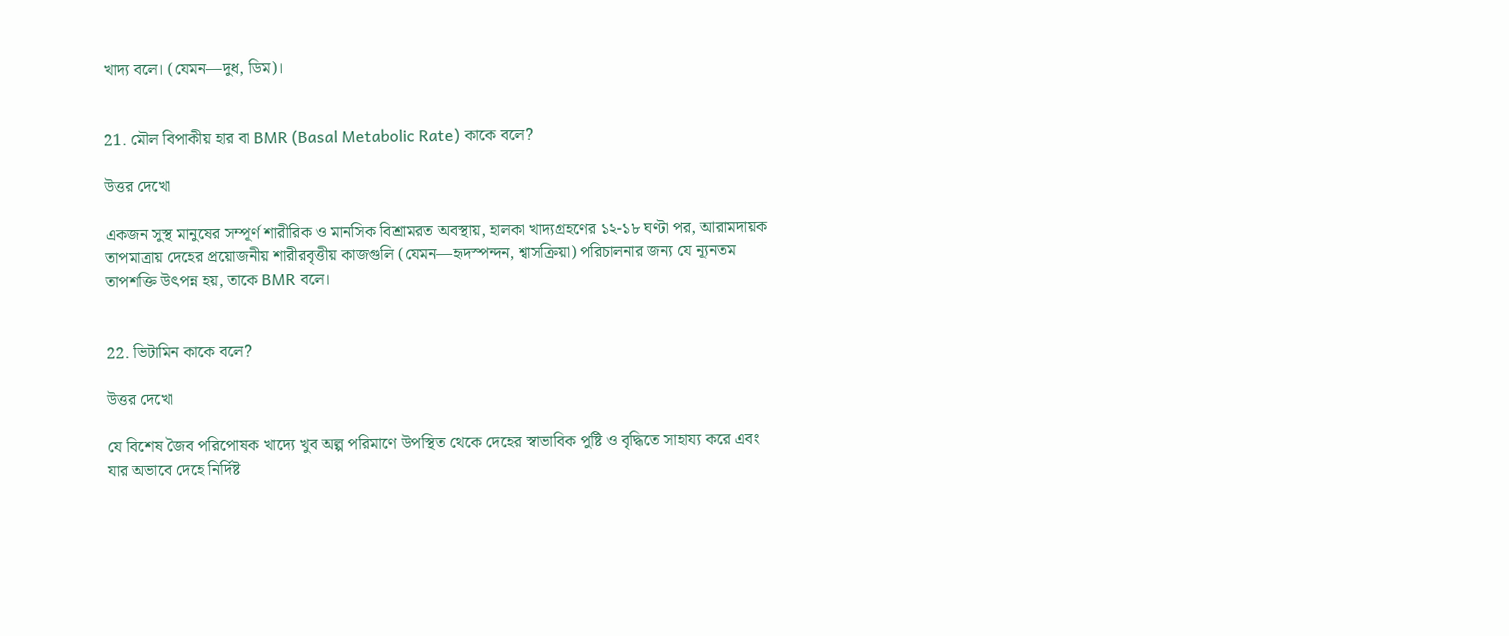খাদ্য বলে। (যেমন—দুধ, ডিম)।


21. মৌল বিপাকীয় হার বা BMR (Basal Metabolic Rate) কাকে বলে?

উত্তর দেখো

একজন সুস্থ মানুষের সম্পূর্ণ শারীরিক ও মানসিক বিশ্রামরত অবস্থায়, হালকা খাদ্যগ্রহণের ১২-১৮ ঘণ্টা পর, আরামদায়ক তাপমাত্রায় দেহের প্রয়োজনীয় শারীরবৃত্তীয় কাজগুলি (যেমন—হৃদস্পন্দন, শ্বাসক্রিয়া) পরিচালনার জন্য যে ন্যূনতম তাপশক্তি উৎপন্ন হয়, তাকে BMR বলে।


22. ভিটামিন কাকে বলে?

উত্তর দেখো

যে বিশেষ জৈব পরিপোষক খাদ্যে খুব অল্প পরিমাণে উপস্থিত থেকে দেহের স্বাভাবিক পুষ্টি ও বৃদ্ধিতে সাহায্য করে এবং যার অভাবে দেহে নির্দিষ্ট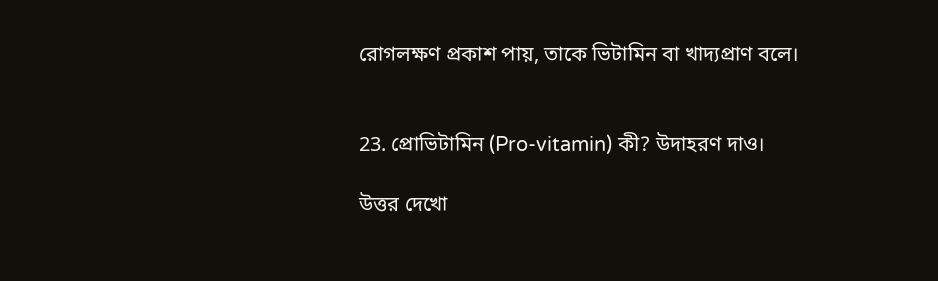রোগলক্ষণ প্রকাশ পায়, তাকে ভিটামিন বা খাদ্যপ্রাণ বলে।


23. প্রোভিটামিন (Pro-vitamin) কী? উদাহরণ দাও।

উত্তর দেখো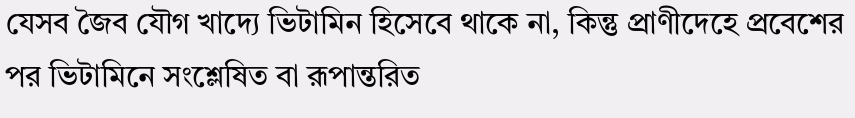যেসব জৈব যৌগ খাদ্যে ভিটামিন হিসেবে থাকে না, কিন্তু প্রাণীদেহে প্রবেশের পর ভিটামিনে সংশ্লেষিত বা রূপান্তরিত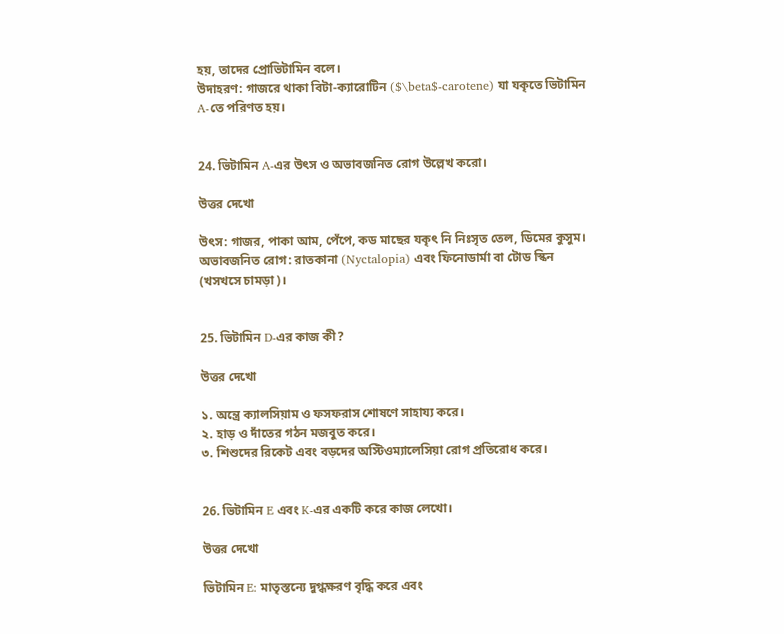হয়, তাদের প্রোভিটামিন বলে।
উদাহরণ: গাজরে থাকা বিটা-ক্যারোটিন ($\beta$-carotene) যা যকৃতে ভিটামিন A-তে পরিণত হয়।


24. ভিটামিন A-এর উৎস ও অভাবজনিত রোগ উল্লেখ করো।

উত্তর দেখো

উৎস: গাজর, পাকা আম, পেঁপে, কড মাছের যকৃৎ নি নিঃসৃত তেল, ডিমের কুসুম।
অভাবজনিত রোগ: রাতকানা (Nyctalopia) এবং ফিনোডার্মা বা টোড স্কিন (খসখসে চামড়া)।


25. ভিটামিন D-এর কাজ কী?

উত্তর দেখো

১. অন্ত্রে ক্যালসিয়াম ও ফসফরাস শোষণে সাহায্য করে।
২. হাড় ও দাঁতের গঠন মজবুত করে।
৩. শিশুদের রিকেট এবং বড়দের অস্টিওম্যালেসিয়া রোগ প্রতিরোধ করে।


26. ভিটামিন E এবং K-এর একটি করে কাজ লেখো।

উত্তর দেখো

ভিটামিন E: মাতৃস্তন্যে দুগ্ধক্ষরণ বৃদ্ধি করে এবং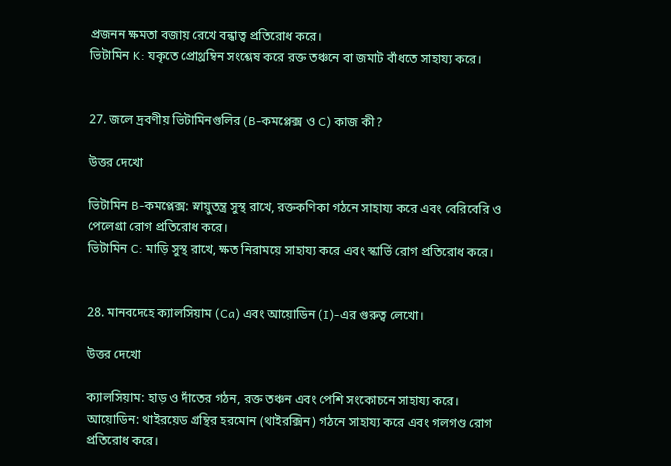প্রজনন ক্ষমতা বজায় রেখে বন্ধাত্ব প্রতিরোধ করে।
ভিটামিন K: যকৃতে প্রোথ্রম্বিন সংশ্লেষ করে রক্ত তঞ্চনে বা জমাট বাঁধতে সাহায্য করে।


27. জলে দ্রবণীয় ভিটামিনগুলির (B-কমপ্লেক্স ও C) কাজ কী?

উত্তর দেখো

ভিটামিন B-কমপ্লেক্স: স্নায়ুতন্ত্র সুস্থ রাখে, রক্তকণিকা গঠনে সাহায্য করে এবং বেরিবেরি ও পেলেগ্রা রোগ প্রতিরোধ করে।
ভিটামিন C: মাড়ি সুস্থ রাখে, ক্ষত নিরাময়ে সাহায্য করে এবং স্কার্ভি রোগ প্রতিরোধ করে।


28. মানবদেহে ক্যালসিয়াম (Ca) এবং আয়োডিন (I)-এর গুরুত্ব লেখো।

উত্তর দেখো

ক্যালসিয়াম: হাড় ও দাঁতের গঠন, রক্ত তঞ্চন এবং পেশি সংকোচনে সাহায্য করে।
আয়োডিন: থাইরয়েড গ্রন্থির হরমোন (থাইরক্সিন) গঠনে সাহায্য করে এবং গলগণ্ড রোগ প্রতিরোধ করে।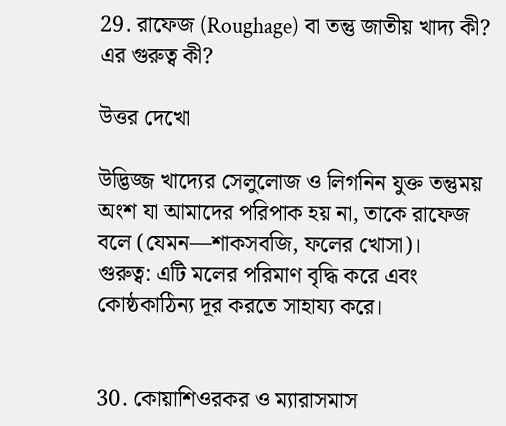29. রাফেজ (Roughage) বা তন্তু জাতীয় খাদ্য কী? এর গুরুত্ব কী?

উত্তর দেখো

উদ্ভিজ্জ খাদ্যের সেলুলোজ ও লিগনিন যুক্ত তন্তুময় অংশ যা আমাদের পরিপাক হয় না, তাকে রাফেজ বলে (যেমন—শাকসবজি, ফলের খোসা)।
গুরুত্ব: এটি মলের পরিমাণ বৃদ্ধি করে এবং কোষ্ঠকাঠিন্য দূর করতে সাহায্য করে।


30. কোয়াশিওরকর ও ম্যারাসমাস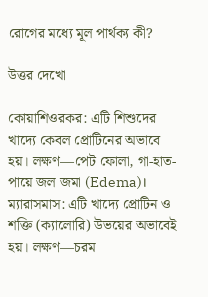রোগের মধ্যে মূল পার্থক্য কী?

উত্তর দেখো

কোয়াশিওরকর: এটি শিশুদের খাদ্যে কেবল প্রোটিনের অভাবে হয়। লক্ষণ—পেট ফোলা, গা-হাত-পায়ে জল জমা (Edema)।
ম্যারাসমাস: এটি খাদ্যে প্রোটিন ও শক্তি (ক্যালোরি) উভয়ের অভাবেই হয়। লক্ষণ—চরম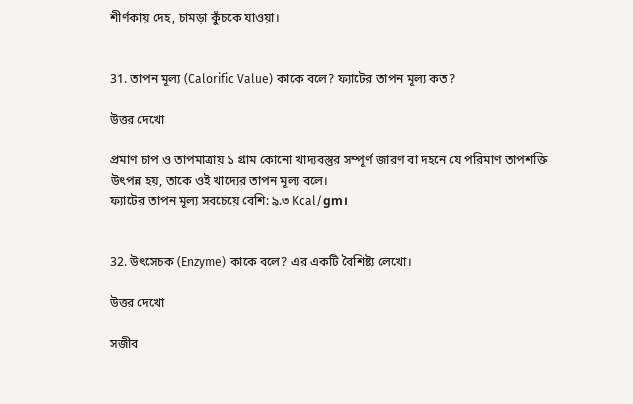শীর্ণকায় দেহ, চামড়া কুঁচকে যাওয়া।


31. তাপন মূল্য (Calorific Value) কাকে বলে? ফ্যাটের তাপন মূল্য কত?

উত্তর দেখো

প্রমাণ চাপ ও তাপমাত্রায় ১ গ্রাম কোনো খাদ্যবস্তুর সম্পূর্ণ জারণ বা দহনে যে পরিমাণ তাপশক্তি উৎপন্ন হয়, তাকে ওই খাদ্যের তাপন মূল্য বলে।
ফ্যাটের তাপন মূল্য সবচেয়ে বেশি: ৯.৩ Kcal/gm।


32. উৎসেচক (Enzyme) কাকে বলে? এর একটি বৈশিষ্ট্য লেখো।

উত্তর দেখো

সজীব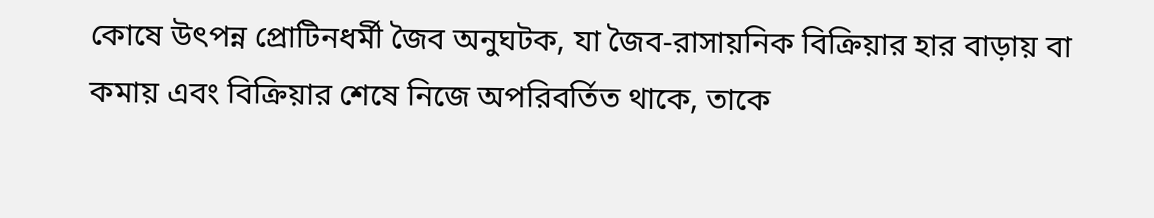কোষে উৎপন্ন প্রোটিনধর্মী জৈব অনুঘটক, যা জৈব-রাসায়নিক বিক্রিয়ার হার বাড়ায় বা কমায় এবং বিক্রিয়ার শেষে নিজে অপরিবর্তিত থাকে, তাকে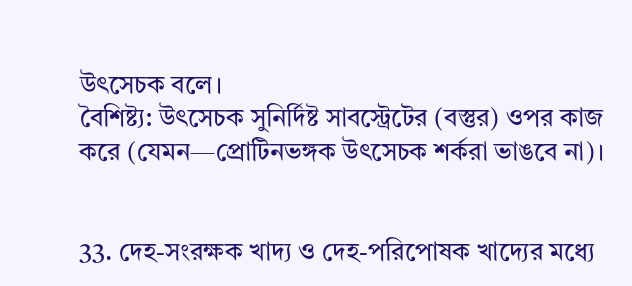উৎসেচক বলে।
বৈশিষ্ট্য: উৎসেচক সুনির্দিষ্ট সাবস্ট্রেটের (বস্তুর) ওপর কাজ করে (যেমন—প্রোটিনভঙ্গক উৎসেচক শর্করা ভাঙবে না)।


33. দেহ-সংরক্ষক খাদ্য ও দেহ-পরিপোষক খাদ্যের মধ্যে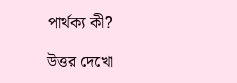পার্থক্য কী?

উত্তর দেখো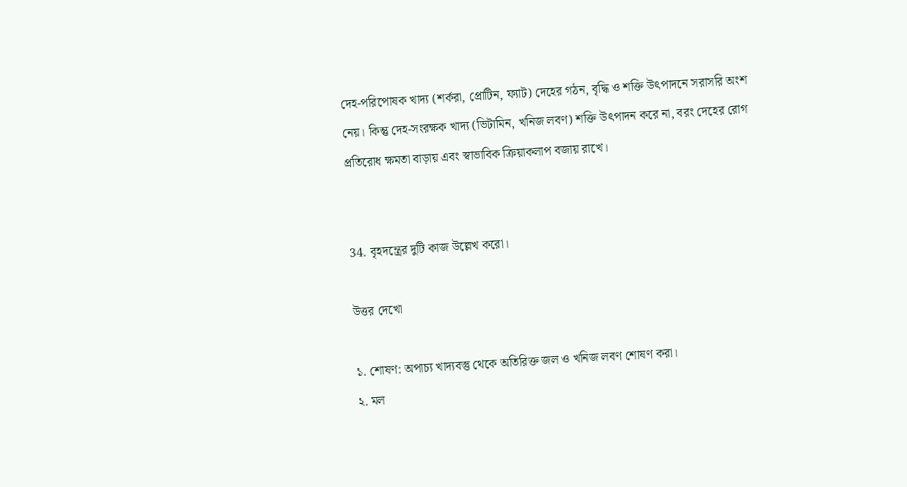দেহ-পরিপোষক খাদ্য (শর্করা, প্রোটিন, ফ্যাট) দেহের গঠন, বৃদ্ধি ও শক্তি উৎপাদনে সরাসরি অংশ নেয়। কিন্তু দেহ-সংরক্ষক খাদ্য (ভিটামিন, খনিজ লবণ) শক্তি উৎপাদন করে না, বরং দেহের রোগ প্রতিরোধ ক্ষমতা বাড়ায় এবং স্বাভাবিক ক্রিয়াকলাপ বজায় রাখে।


34. বৃহদন্ত্রের দুটি কাজ উল্লেখ করো।

উত্তর দেখো

১. শোষণ: অপাচ্য খাদ্যবস্তু থেকে অতিরিক্ত জল ও খনিজ লবণ শোষণ করা।
২. মল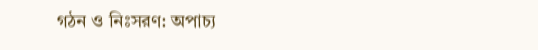গঠন ও নিঃসরণ: অপাচ্য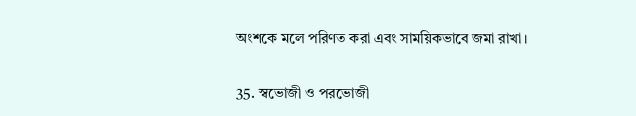অংশকে মলে পরিণত করা এবং সাময়িকভাবে জমা রাখা।


35. স্বভোজী ও পরভোজী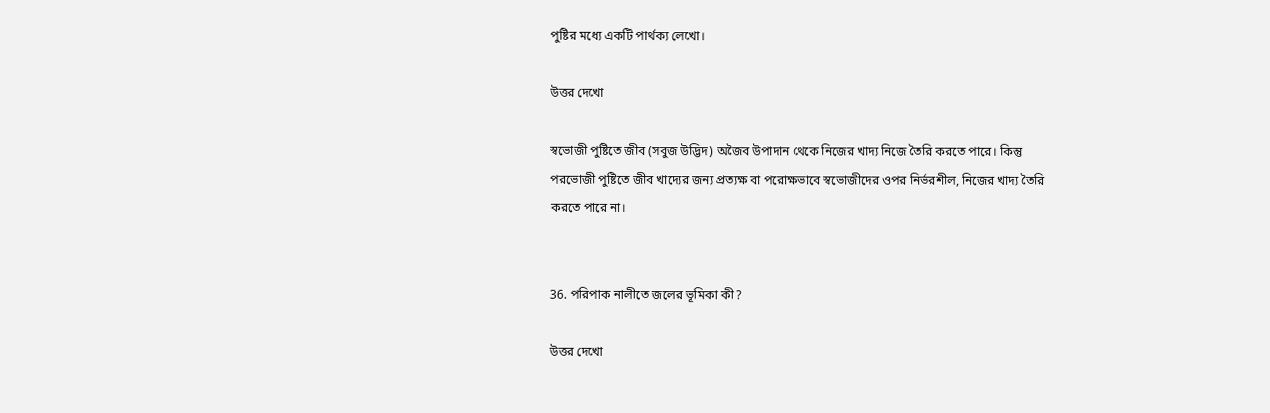পুষ্টির মধ্যে একটি পার্থক্য লেখো।

উত্তর দেখো

স্বভোজী পুষ্টিতে জীব (সবুজ উদ্ভিদ) অজৈব উপাদান থেকে নিজের খাদ্য নিজে তৈরি করতে পারে। কিন্তু পরভোজী পুষ্টিতে জীব খাদ্যের জন্য প্রত্যক্ষ বা পরোক্ষভাবে স্বভোজীদের ওপর নির্ভরশীল, নিজের খাদ্য তৈরি করতে পারে না।


36. পরিপাক নালীতে জলের ভূমিকা কী?

উত্তর দেখো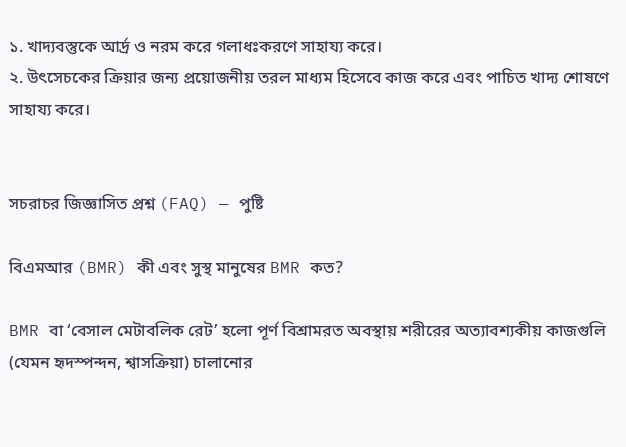১. খাদ্যবস্তুকে আর্দ্র ও নরম করে গলাধঃকরণে সাহায্য করে।
২. উৎসেচকের ক্রিয়ার জন্য প্রয়োজনীয় তরল মাধ্যম হিসেবে কাজ করে এবং পাচিত খাদ্য শোষণে সাহায্য করে।


সচরাচর জিজ্ঞাসিত প্রশ্ন (FAQ) — পুষ্টি

বিএমআর (BMR) কী এবং সুস্থ মানুষের BMR কত?

BMR বা ‘বেসাল মেটাবলিক রেট’ হলো পূর্ণ বিশ্রামরত অবস্থায় শরীরের অত্যাবশ্যকীয় কাজগুলি (যেমন হৃদস্পন্দন, শ্বাসক্রিয়া) চালানোর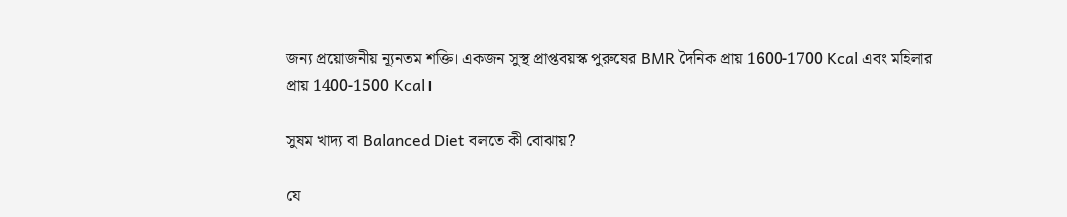জন্য প্রয়োজনীয় ন্যূনতম শক্তি। একজন সুস্থ প্রাপ্তবয়স্ক পুরুষের BMR দৈনিক প্রায় 1600-1700 Kcal এবং মহিলার প্রায় 1400-1500 Kcal।

সুষম খাদ্য বা Balanced Diet বলতে কী বোঝায়?

যে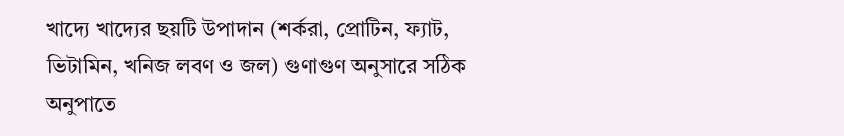খাদ্যে খাদ্যের ছয়টি উপাদান (শর্করা, প্রোটিন, ফ্যাট, ভিটামিন, খনিজ লবণ ও জল) গুণাগুণ অনুসারে সঠিক অনুপাতে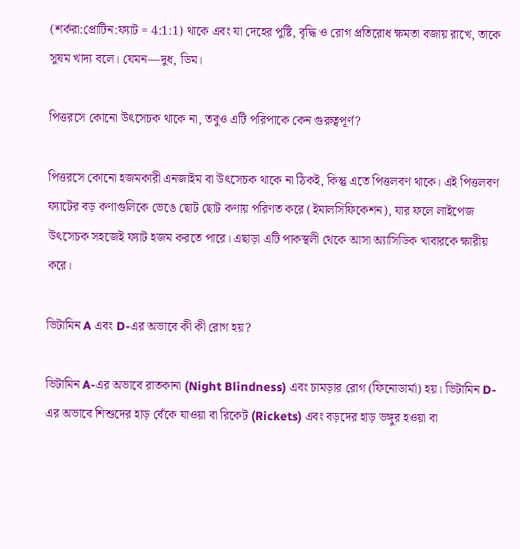(শর্করা:প্রোটিন:ফ্যাট = 4:1:1) থাকে এবং যা দেহের পুষ্টি, বৃদ্ধি ও রোগ প্রতিরোধ ক্ষমতা বজায় রাখে, তাকে সুষম খাদ্য বলে। যেমন—দুধ, ডিম।

পিত্তরসে কোনো উৎসেচক থাকে না, তবুও এটি পরিপাকে কেন গুরুত্বপূর্ণ?

পিত্তরসে কোনো হজমকারী এনজাইম বা উৎসেচক থাকে না ঠিকই, কিন্তু এতে পিত্তলবণ থাকে। এই পিত্তলবণ ফ্যাটের বড় কণাগুলিকে ভেঙে ছোট ছোট কণায় পরিণত করে (ইমালসিফিকেশন), যার ফলে লাইপেজ উৎসেচক সহজেই ফ্যাট হজম করতে পারে। এছাড়া এটি পাকস্থলী থেকে আসা অ্যাসিডিক খাবারকে ক্ষারীয় করে।

ভিটামিন A এবং D-এর অভাবে কী কী রোগ হয়?

ভিটামিন A-এর অভাবে রাতকানা (Night Blindness) এবং চামড়ার রোগ (ফিনোডার্মা) হয়। ভিটামিন D-এর অভাবে শিশুদের হাড় বেঁকে যাওয়া বা রিকেট (Rickets) এবং বড়দের হাড় ভঙ্গুর হওয়া বা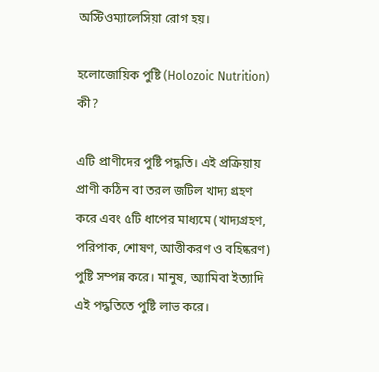অস্টিওম্যালেসিয়া রোগ হয়।

হলোজোয়িক পুষ্টি (Holozoic Nutrition) কী?

এটি প্রাণীদের পুষ্টি পদ্ধতি। এই প্রক্রিয়ায় প্রাণী কঠিন বা তরল জটিল খাদ্য গ্রহণ করে এবং ৫টি ধাপের মাধ্যমে (খাদ্যগ্রহণ, পরিপাক, শোষণ, আত্তীকরণ ও বহিষ্করণ) পুষ্টি সম্পন্ন করে। মানুষ, অ্যামিবা ইত্যাদি এই পদ্ধতিতে পুষ্টি লাভ করে।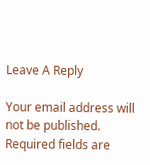Leave A Reply

Your email address will not be published. Required fields are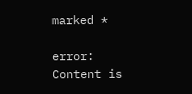marked *

error: Content is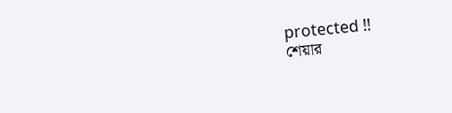protected !!
শেয়ার